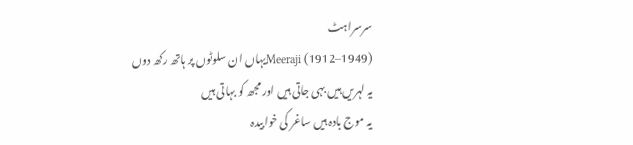سرسراہٹ
Meeraji (1912–1949)یہاں ان سلوٹوں پر ہاتھ رکھ دوں
یہ لہریں ہیں بہی جاتی ہیں اور مجھ کو بہاتی ہیں
یہ موج بادہ ہیں ساغر کی خوابیدہ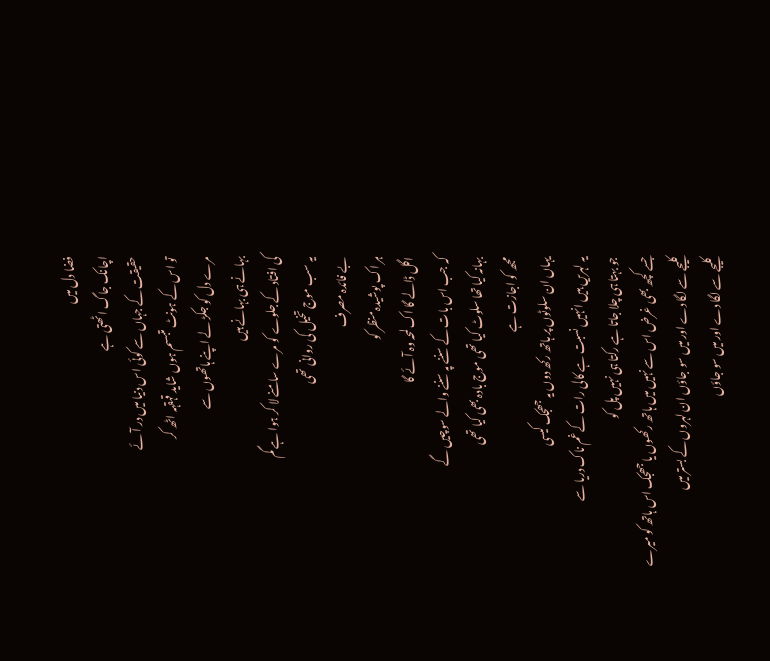فضا دل میں
اچانک جاگ اٹھتی ہے
حقیقت کے جہاں سے کوئی اس دنیا میں در آئے
تو اس کے ہونٹ متبسم ہوں شاید قہقہہ اٹھ کر
مرے دل کو جکڑ لے اپنے ہاتھوں سے
بہانے ہی بہانے ہیں
کی افتاد کے جلوے کو مرے سامنے لا کر ہوا ہے گم
یہ سب موج تخیل کی روانی تھی
بے فائدہ مصرف
ہر اک پوشیدہ منظر کو
اگل ڈالے گا اک لمحہ وہ آئے گا
کہ جب اس بات کے سننے پہ سننے والے سوچیں گے
بہانہ کیا تھا سلوٹ کیا تھی موج بادہ بھی کیا تھی
مجھ کو اجازت ہے
یہاں ان سلوٹوں پر ہاتھ رکھ دوں یہ جھجک کیسی
یہ لہریں ہیں انہیں نسبت ہے کالی رات کے غم ناک دریا سے
جو بہتا ہی چلا جاتا ہے رکتا ہی نہیں پل کو
جسے کچھ بھی غرض اس سے نہیں میں ہاتھ رکھوں یا جھجک اس ہاتھ کو میرے
کلیجے سے لگا دے اور میں سو جاؤں ان لہروں کے بستر میں
کلیجے سے لگا دے اور میں سو جاؤں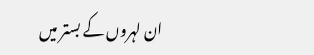ان لہروں کے بستر میں